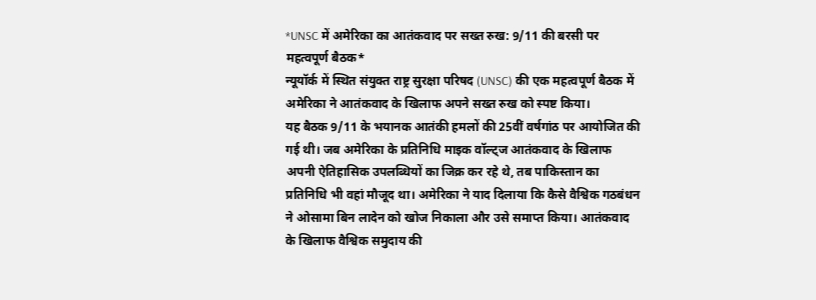*UNSC में अमेरिका का आतंकवाद पर सख्त रुख: 9/11 की बरसी पर महत्वपूर्ण बैठक*
न्यूयॉर्क में स्थित संयुक्त राष्ट्र सुरक्षा परिषद (UNSC) की एक महत्वपूर्ण बैठक में अमेरिका ने आतंकवाद के खिलाफ अपने सख्त रुख को स्पष्ट किया।
यह बैठक 9/11 के भयानक आतंकी हमलों की 25वीं वर्षगांठ पर आयोजित की गई थी। जब अमेरिका के प्रतिनिधि माइक वॉल्ट्ज आतंकवाद के खिलाफ अपनी ऐतिहासिक उपलब्धियों का जिक्र कर रहे थे, तब पाकिस्तान का प्रतिनिधि भी वहां मौजूद था। अमेरिका ने याद दिलाया कि कैसे वैश्विक गठबंधन ने ओसामा बिन लादेन को खोज निकाला और उसे समाप्त किया। आतंकवाद के खिलाफ वैश्विक समुदाय की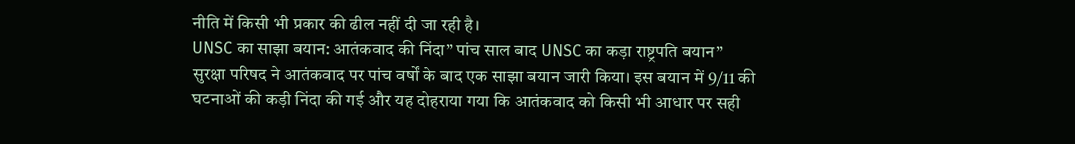नीति में किसी भी प्रकार की ढील नहीं दी जा रही है।
UNSC का साझा बयान: आतंकवाद की निंदा” पांच साल बाद UNSC का कड़ा राष्ट्रपति बयान”
सुरक्षा परिषद ने आतंकवाद पर पांच वर्षों के बाद एक साझा बयान जारी किया। इस बयान में 9/11 की घटनाओं की कड़ी निंदा की गई और यह दोहराया गया कि आतंकवाद को किसी भी आधार पर सही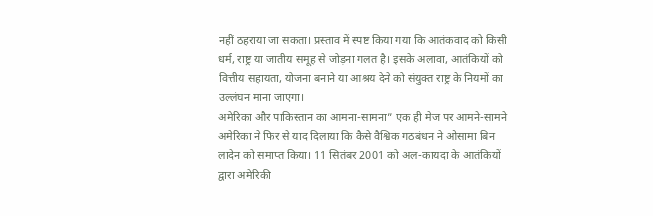नहीं ठहराया जा सकता। प्रस्ताव में स्पष्ट किया गया कि आतंकवाद को किसी धर्म, राष्ट्र या जातीय समूह से जोड़ना गलत है। इसके अलावा, आतंकियों को वित्तीय सहायता, योजना बनाने या आश्रय देने को संयुक्त राष्ट्र के नियमों का उल्लंघन माना जाएगा।
अमेरिका और पाकिस्तान का आमना-सामना” एक ही मेज पर आमने-सामने
अमेरिका ने फिर से याद दिलाया कि कैसे वैश्विक गठबंधन ने ओसामा बिन लादेन को समाप्त किया। 11 सितंबर 2001 को अल-कायदा के आतंकियों द्वारा अमेरिकी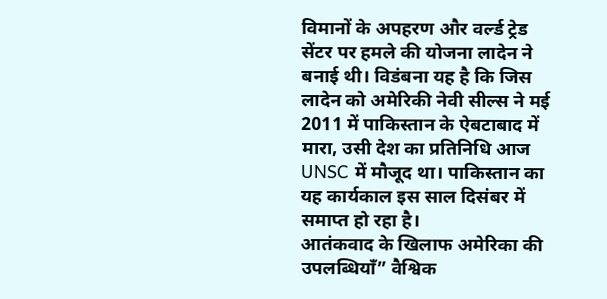विमानों के अपहरण और वर्ल्ड ट्रेड सेंटर पर हमले की योजना लादेन ने बनाई थी। विडंबना यह है कि जिस लादेन को अमेरिकी नेवी सील्स ने मई 2011 में पाकिस्तान के ऐबटाबाद में मारा, उसी देश का प्रतिनिधि आज UNSC में मौजूद था। पाकिस्तान का यह कार्यकाल इस साल दिसंबर में समाप्त हो रहा है।
आतंकवाद के खिलाफ अमेरिका की उपलब्धियाँ” वैश्विक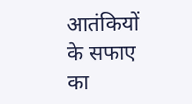आतंकियों के सफाए का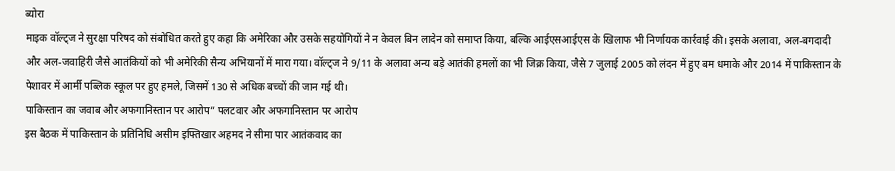ब्योरा
माइक वॉल्ट्ज ने सुरक्षा परिषद को संबोधित करते हुए कहा कि अमेरिका और उसके सहयोगियों ने न केवल बिन लादेन को समाप्त किया, बल्कि आईएसआईएस के खिलाफ भी निर्णायक कार्रवाई की। इसके अलावा, अल-बगदादी और अल-जवाहिरी जैसे आतंकियों को भी अमेरिकी सैन्य अभियानों में मारा गया। वॉल्ट्ज ने 9/11 के अलावा अन्य बड़े आतंकी हमलों का भी जिक्र किया, जैसे 7 जुलाई 2005 को लंदन में हुए बम धमाके और 2014 में पाकिस्तान के पेशावर में आर्मी पब्लिक स्कूल पर हुए हमले, जिसमें 130 से अधिक बच्चों की जान गई थी।
पाकिस्तान का जवाब और अफगानिस्तान पर आरोप” पलटवार और अफगानिस्तान पर आरोप
इस बैठक में पाकिस्तान के प्रतिनिधि असीम इफ्तिखार अहमद ने सीमा पार आतंकवाद का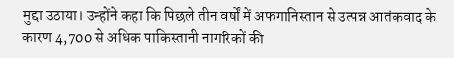मुद्दा उठाया। उन्होंने कहा कि पिछले तीन वर्षों में अफगानिस्तान से उत्पन्न आतंकवाद के कारण 4,700 से अधिक पाकिस्तानी नागरिकों की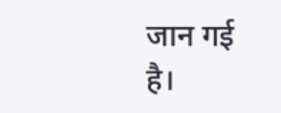जान गई है।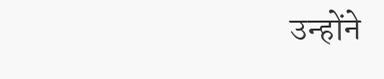उन्होंने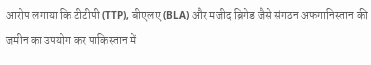आरोप लगाया कि टीटीपी (TTP), बीएलए (BLA) और मजीद ब्रिगेड जैसे संगठन अफगानिस्तान की जमीन का उपयोग कर पाकिस्तान में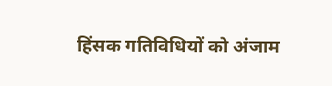हिंसक गतिविधियों को अंजाम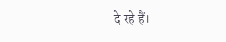दे रहे हैं।